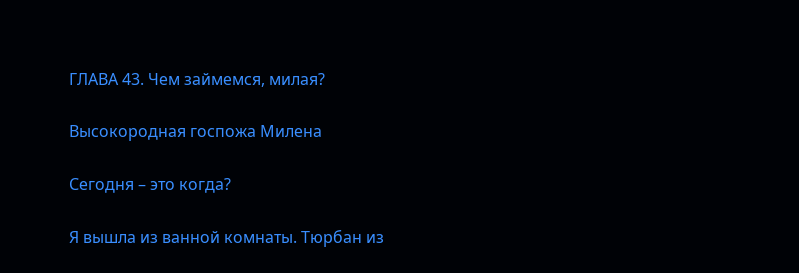ГЛАВА 43. Чем займемся, милая?

Высокородная госпожа Милена

Сегодня – это когда?

Я вышла из ванной комнаты. Тюрбан из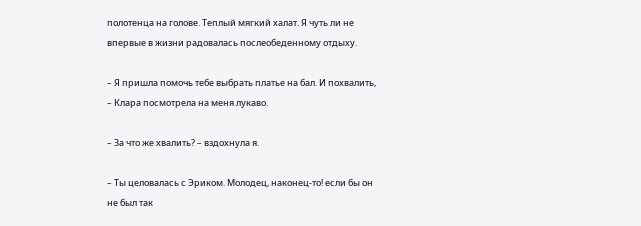полотенца на голове. Теплый мягкий халат. Я чуть ли не впервые в жизни радовалась послеобеденному отдыху.

– Я пришла помочь тебе выбрать платье на бал. И похвалить, – Клара посмотрела на меня лукаво.

– За что же хвалить? – вздохнула я.

– Ты целовалась с Эриком. Молодец, наконец-то! если бы он не был так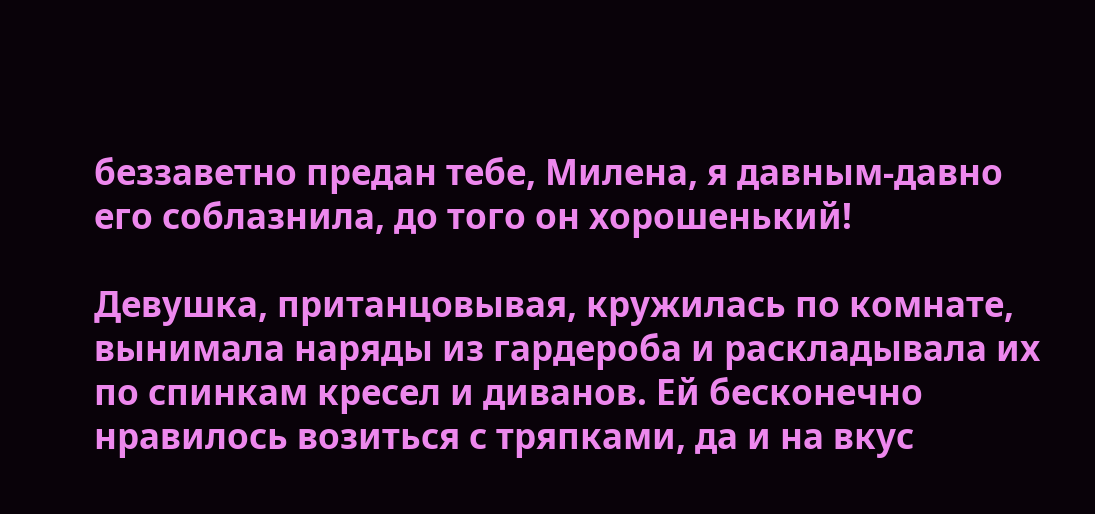беззаветно предан тебе, Милена, я давным-давно его соблазнила, до того он хорошенький!

Девушка, пританцовывая, кружилась по комнате, вынимала наряды из гардероба и раскладывала их по спинкам кресел и диванов. Ей бесконечно нравилось возиться с тряпками, да и на вкус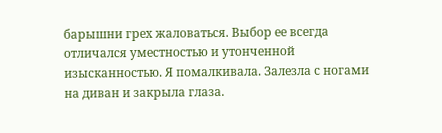барышни грех жаловаться. Выбор ее всегда отличался уместностью и утонченной изысканностью. Я помалкивала. Залезла с ногами на диван и закрыла глаза.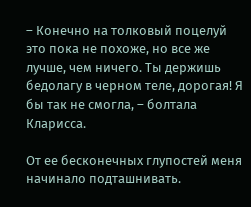– Конечно на толковый поцелуй это пока не похоже, но все же лучше, чем ничего. Ты держишь бедолагу в черном теле, дорогая! Я бы так не смогла, – болтала Кларисса.

От ее бесконечных глупостей меня начинало подташнивать.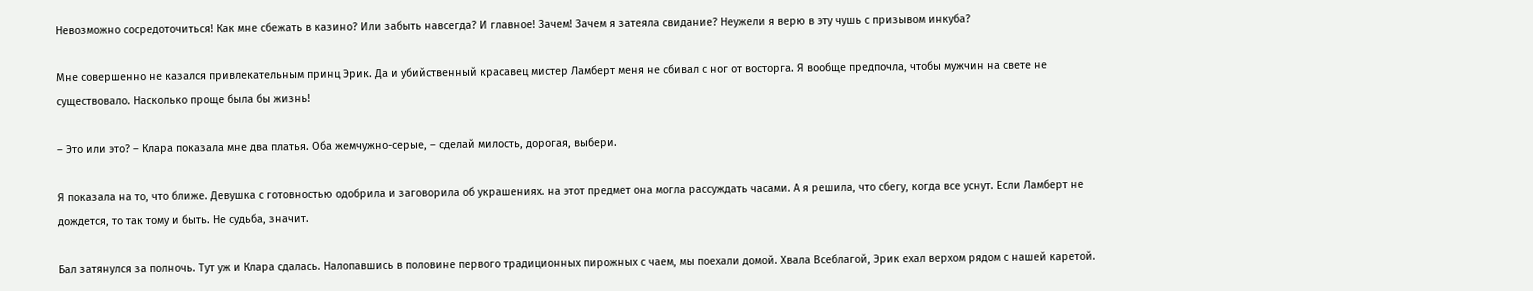Невозможно сосредоточиться! Как мне сбежать в казино? Или забыть навсегда? И главное! Зачем! Зачем я затеяла свидание? Неужели я верю в эту чушь с призывом инкуба?

Мне совершенно не казался привлекательным принц Эрик. Да и убийственный красавец мистер Ламберт меня не сбивал с ног от восторга. Я вообще предпочла, чтобы мужчин на свете не существовало. Насколько проще была бы жизнь!

– Это или это? – Клара показала мне два платья. Оба жемчужно-серые, – сделай милость, дорогая, выбери.

Я показала на то, что ближе. Девушка с готовностью одобрила и заговорила об украшениях. на этот предмет она могла рассуждать часами. А я решила, что сбегу, когда все уснут. Если Ламберт не дождется, то так тому и быть. Не судьба, значит.

Бал затянулся за полночь. Тут уж и Клара сдалась. Налопавшись в половине первого традиционных пирожных с чаем, мы поехали домой. Хвала Всеблагой, Эрик ехал верхом рядом с нашей каретой.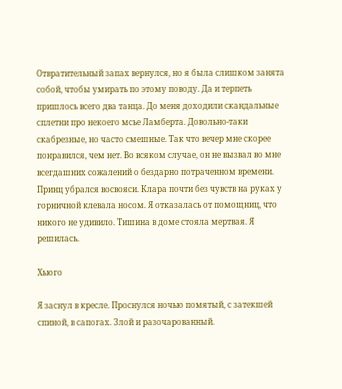Отвратительный запах вернулся, но я была слишком занята собой, чтобы умирать по этому поводу. Да и терпеть пришлось всего два танца. До меня доходили скандальные сплетни про некоего мсье Ламберта. Довольно-таки скабрезные, но часто смешные. Так что вечер мне скорее понравился, чем нет. Во всяком случае, он не вызвал во мне всегдашних сожалений о бездарно потраченном времени. Принц убрался восвояси. Клара почти без чувств на руках у горничной клевала носом. Я отказалась от помощниц, что никого не удивило. Тишина в доме стояла мертвая. Я решилась.

Хьюго

Я заснул в кресле. Проснулся ночью помятый, с затекшей спиной, в сапогах. Злой и разочарованный.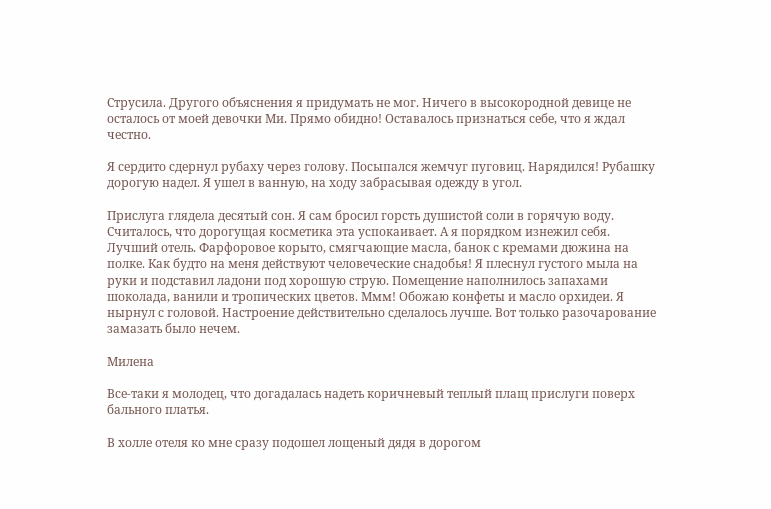Струсила. Другого объяснения я придумать не мог. Ничего в высокородной девице не осталось от моей девочки Ми. Прямо обидно! Оставалось признаться себе, что я ждал честно.

Я сердито сдернул рубаху через голову. Посыпался жемчуг пуговиц. Нарядился! Рубашку дорогую надел. Я ушел в ванную, на ходу забрасывая одежду в угол.

Прислуга глядела десятый сон. Я сам бросил горсть душистой соли в горячую воду. Считалось, что дорогущая косметика эта успокаивает. А я порядком изнежил себя. Лучший отель. Фарфоровое корыто, смягчающие масла, банок с кремами дюжина на полке. Как будто на меня действуют человеческие снадобья! Я плеснул густого мыла на руки и подставил ладони под хорошую струю. Помещение наполнилось запахами шоколада, ванили и тропических цветов. Ммм! Обожаю конфеты и масло орхидеи. Я нырнул с головой. Настроение действительно сделалось лучше. Вот только разочарование замазать было нечем.

Милена

Все-таки я молодец, что догадалась надеть коричневый теплый плащ прислуги поверх бального платья.

В холле отеля ко мне сразу подошел лощеный дядя в дорогом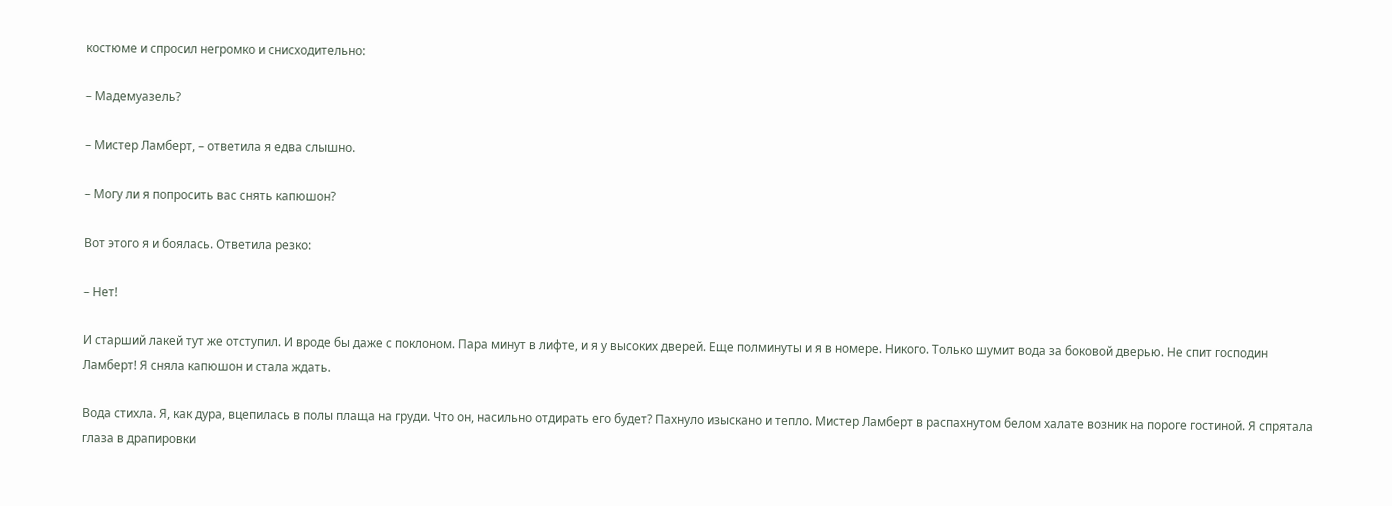костюме и спросил негромко и снисходительно:

– Мадемуазель?

– Мистер Ламберт, – ответила я едва слышно.

– Могу ли я попросить вас снять капюшон?

Вот этого я и боялась. Ответила резко:

– Нет!

И старший лакей тут же отступил. И вроде бы даже с поклоном. Пара минут в лифте, и я у высоких дверей. Еще полминуты и я в номере. Никого. Только шумит вода за боковой дверью. Не спит господин Ламберт! Я сняла капюшон и стала ждать.

Вода стихла. Я, как дура, вцепилась в полы плаща на груди. Что он, насильно отдирать его будет? Пахнуло изыскано и тепло. Мистер Ламберт в распахнутом белом халате возник на пороге гостиной. Я спрятала глаза в драпировки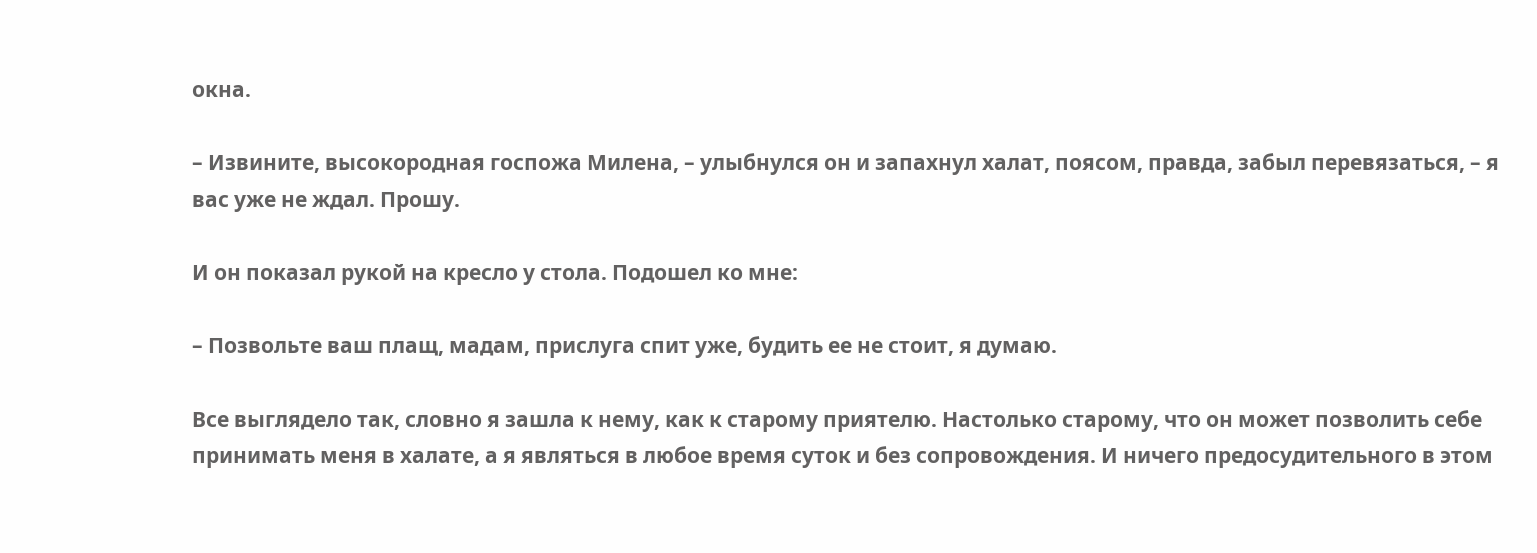окна.

– Извините, высокородная госпожа Милена, – улыбнулся он и запахнул халат, поясом, правда, забыл перевязаться, – я вас уже не ждал. Прошу.

И он показал рукой на кресло у стола. Подошел ко мне:

– Позвольте ваш плащ, мадам, прислуга спит уже, будить ее не стоит, я думаю.

Все выглядело так, словно я зашла к нему, как к старому приятелю. Настолько старому, что он может позволить себе принимать меня в халате, а я являться в любое время суток и без сопровождения. И ничего предосудительного в этом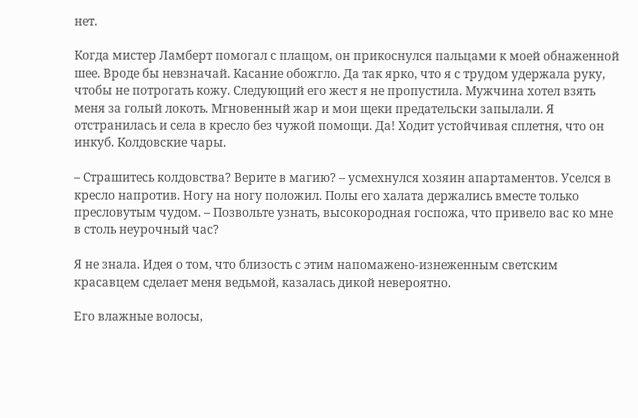нет.

Когда мистер Ламберт помогал с плащом, он прикоснулся пальцами к моей обнаженной шее. Вроде бы невзначай. Касание обожгло. Да так ярко, что я с трудом удержала руку, чтобы не потрогать кожу. Следующий его жест я не пропустила. Мужчина хотел взять меня за голый локоть. Мгновенный жар и мои щеки предательски запылали. Я отстранилась и села в кресло без чужой помощи. Да! Ходит устойчивая сплетня, что он инкуб. Колдовские чары.

– Страшитесь колдовства? Верите в магию? – усмехнулся хозяин апартаментов. Уселся в кресло напротив. Ногу на ногу положил. Полы его халата держались вместе только пресловутым чудом. – Позвольте узнать, высокородная госпожа, что привело вас ко мне в столь неурочный час?

Я не знала. Идея о том, что близость с этим напомажено-изнеженным светским красавцем сделает меня ведьмой, казалась дикой невероятно.

Его влажные волосы,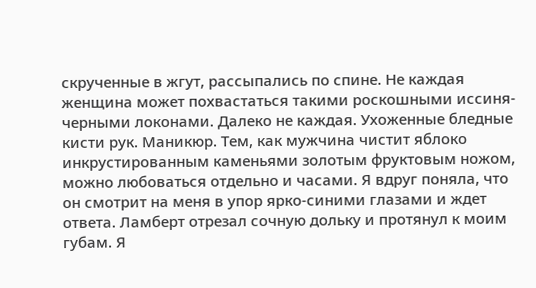скрученные в жгут, рассыпались по спине. Не каждая женщина может похвастаться такими роскошными иссиня-черными локонами. Далеко не каждая. Ухоженные бледные кисти рук. Маникюр. Тем, как мужчина чистит яблоко инкрустированным каменьями золотым фруктовым ножом, можно любоваться отдельно и часами. Я вдруг поняла, что он смотрит на меня в упор ярко-синими глазами и ждет ответа. Ламберт отрезал сочную дольку и протянул к моим губам. Я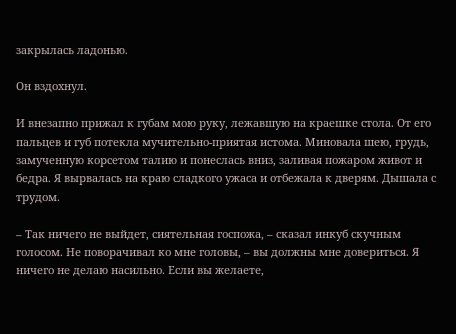закрылась ладонью.

Он вздохнул.

И внезапно прижал к губам мою руку, лежавшую на краешке стола. От его пальцев и губ потекла мучительно-приятая истома. Миновала шею, грудь, замученную корсетом талию и понеслась вниз, заливая пожаром живот и бедра. Я вырвалась на краю сладкого ужаса и отбежала к дверям. Дышала с трудом.

– Так ничего не выйдет, сиятельная госпожа, – сказал инкуб скучным голосом. Не поворачивал ко мне головы, – вы должны мне довериться. Я ничего не делаю насильно. Если вы желаете,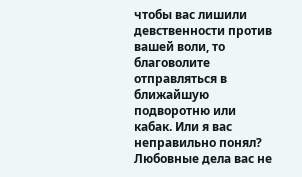чтобы вас лишили девственности против вашей воли, то благоволите отправляться в ближайшую подворотню или кабак. Или я вас неправильно понял? Любовные дела вас не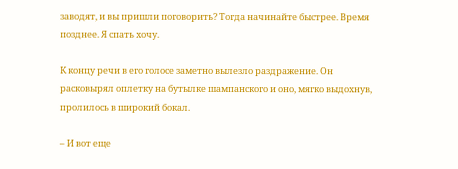заводят, и вы пришли поговорить? Тогда начинайте быстрее. Время позднее. Я спать хочу.

К концу речи в его голосе заметно вылезло раздражение. Он расковырял оплетку на бутылке шампанского и оно, мягко выдохнув, пролилось в широкий бокал.

– И вот еще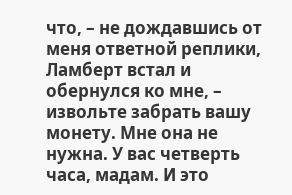что, – не дождавшись от меня ответной реплики, Ламберт встал и обернулся ко мне, – извольте забрать вашу монету. Мне она не нужна. У вас четверть часа, мадам. И это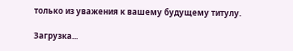только из уважения к вашему будущему титулу.

Загрузка...